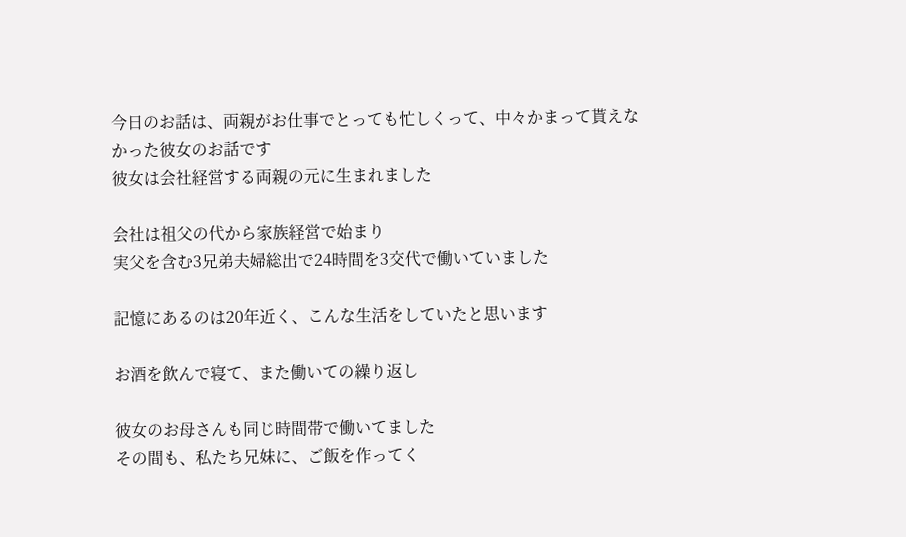今日のお話は、両親がお仕事でとっても忙しくって、中々かまって貰えなかった彼女のお話です
彼女は会社経営する両親の元に生まれました

会社は祖父の代から家族経営で始まり
実父を含む3兄弟夫婦総出で24時間を3交代で働いていました

記憶にあるのは20年近く、こんな生活をしていたと思います

お酒を飲んで寝て、また働いての繰り返し

彼女のお母さんも同じ時間帯で働いてました
その間も、私たち兄妹に、ご飯を作ってく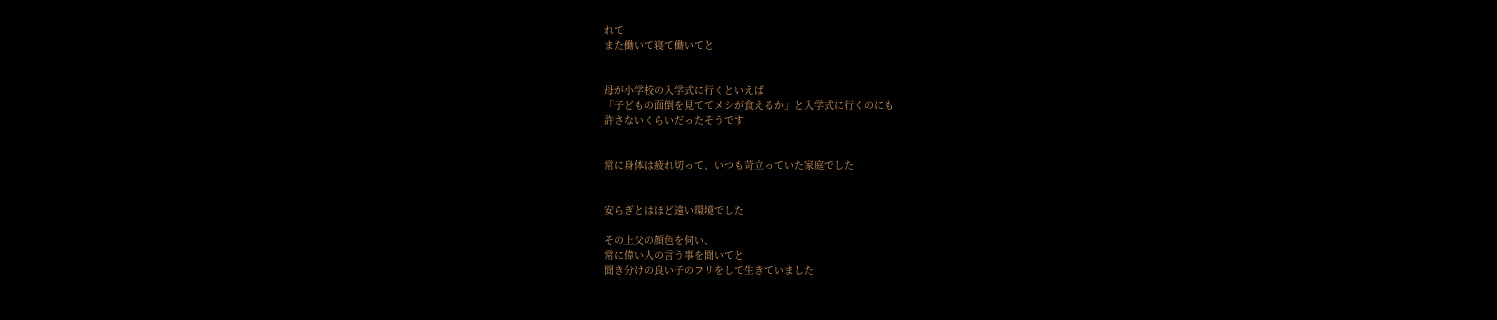れて
また働いて寝て働いてと


母が小学校の入学式に行くといえば
「子どもの面倒を見ててメシが食えるか」と入学式に行くのにも
許さないくらいだったそうです


常に身体は疲れ切って、いつも苛立っていた家庭でした


安らぎとはほど遠い環境でした

その上父の顔色を伺い、
常に偉い人の言う事を聞いてと
聞き分けの良い子のフリをして生きていました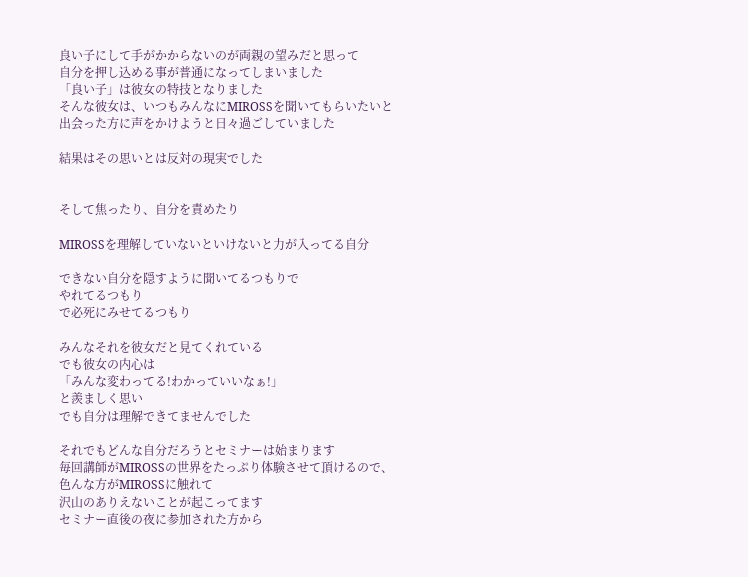良い子にして手がかからないのが両親の望みだと思って
自分を押し込める事が普通になってしまいました
「良い子」は彼女の特技となりました
そんな彼女は、いつもみんなにMIROSSを聞いてもらいたいと
出会った方に声をかけようと日々過ごしていました

結果はその思いとは反対の現実でした


そして焦ったり、自分を責めたり

MIROSSを理解していないといけないと力が入ってる自分

できない自分を隠すように聞いてるつもりで
やれてるつもり
で必死にみせてるつもり

みんなそれを彼女だと見てくれている
でも彼女の内心は
「みんな変わってる!わかっていいなぁ!」
と羨ましく思い
でも自分は理解できてませんでした

それでもどんな自分だろうとセミナーは始まります
毎回講師がMIROSSの世界をたっぷり体験させて頂けるので、
色んな方がMIROSSに触れて
沢山のありえないことが起こってます
セミナー直後の夜に参加された方から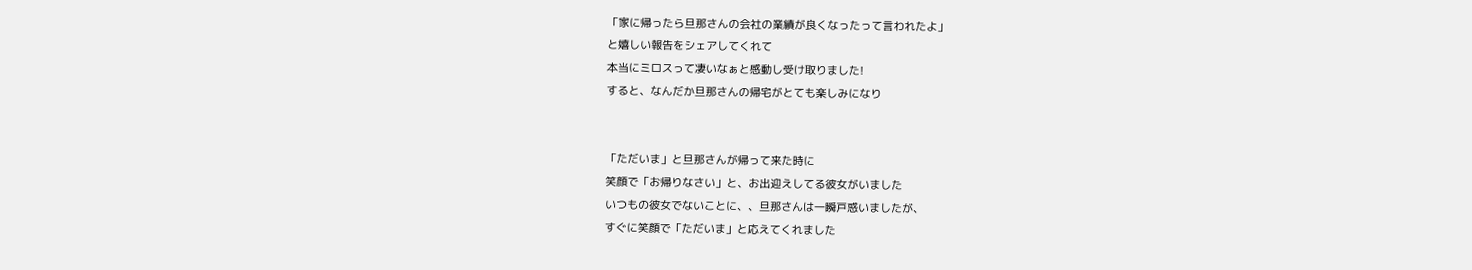「家に帰ったら旦那さんの会社の業績が良くなったって言われたよ」
と嬉しい報告をシェアしてくれて
本当にミロスって凄いなぁと感動し受け取りました!
すると、なんだか旦那さんの帰宅がとても楽しみになり


「ただいま」と旦那さんが帰って来た時に
笑顔で「お帰りなさい」と、お出迎えしてる彼女がいました
いつもの彼女でないことに、、旦那さんは一瞬戸惑いましたが、
すぐに笑顔で「ただいま」と応えてくれました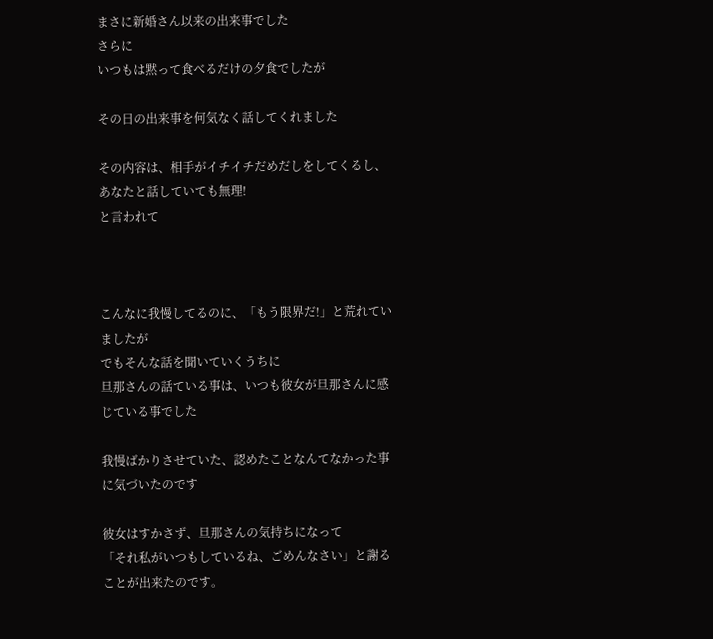まさに新婚さん以来の出来事でした
さらに
いつもは黙って食べるだけの夕食でしたが

その日の出来事を何気なく話してくれました

その内容は、相手がイチイチだめだしをしてくるし、あなたと話していても無理!
と言われて



こんなに我慢してるのに、「もう限界だ!」と荒れていましたが
でもそんな話を聞いていくうちに
旦那さんの話ている事は、いつも彼女が旦那さんに感じている事でした

我慢ばかりさせていた、認めたことなんてなかった事に気づいたのです

彼女はすかさず、旦那さんの気持ちになって
「それ私がいつもしているね、ごめんなさい」と謝ることが出来たのです。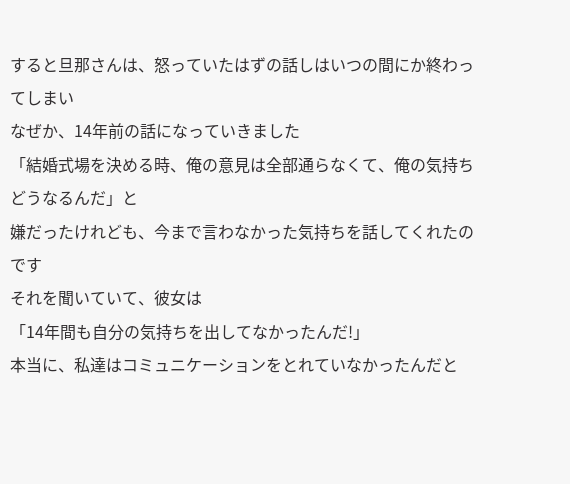すると旦那さんは、怒っていたはずの話しはいつの間にか終わってしまい
なぜか、14年前の話になっていきました
「結婚式場を決める時、俺の意見は全部通らなくて、俺の気持ちどうなるんだ」と
嫌だったけれども、今まで言わなかった気持ちを話してくれたのです
それを聞いていて、彼女は
「14年間も自分の気持ちを出してなかったんだ!」
本当に、私達はコミュニケーションをとれていなかったんだと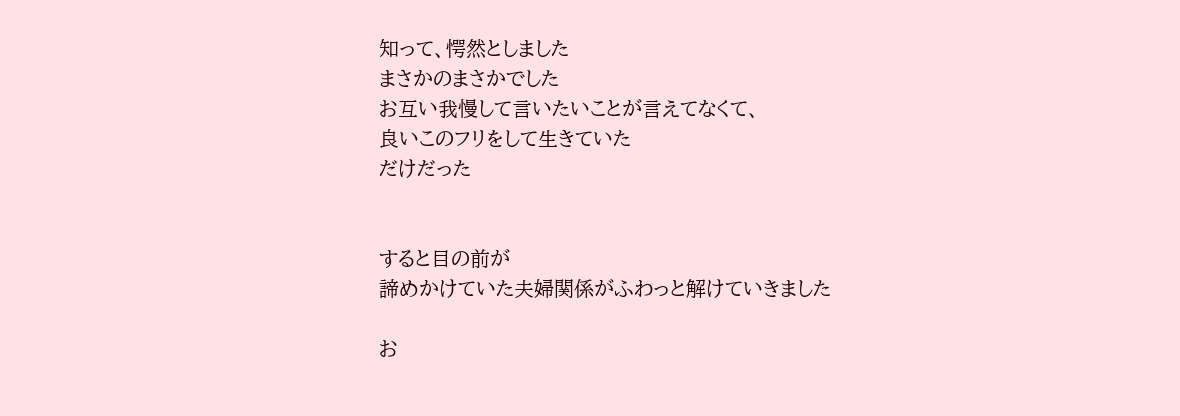知って、愕然としました
まさかのまさかでした
お互い我慢して言いたいことが言えてなくて、
良いこのフリをして生きていた
だけだった


すると目の前が
諦めかけていた夫婦関係がふわっと解けていきました

お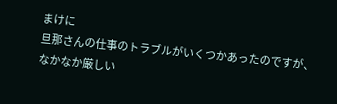まけに
旦那さんの仕事のトラブルがいくつかあったのですが、
なかなか厳しい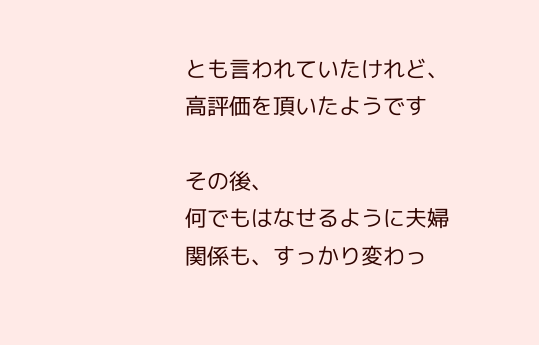とも言われていたけれど、高評価を頂いたようです

その後、
何でもはなせるように夫婦関係も、すっかり変わっ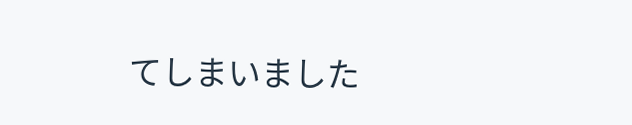てしまいました